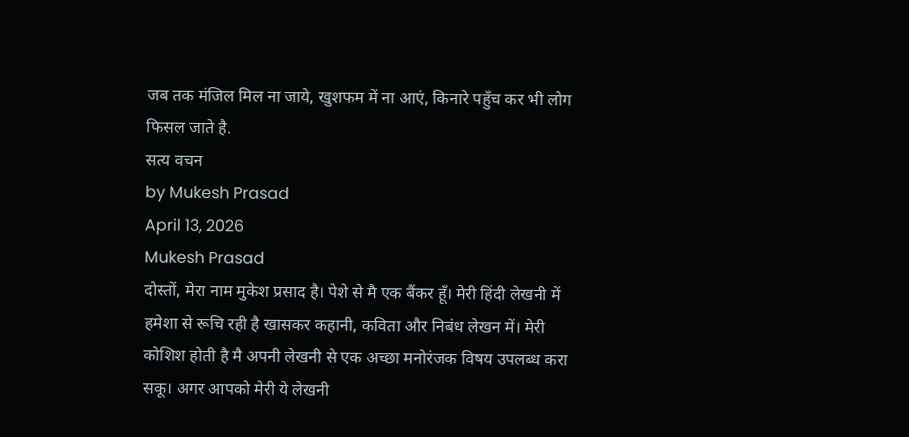जब तक मंजिल मिल ना जाये, खुशफम में ना आएं, किनारे पहुँच कर भी लोग फिसल जाते है.
सत्य वचन
by Mukesh Prasad
April 13, 2026
Mukesh Prasad
दोस्तों, मेरा नाम मुकेश प्रसाद है। पेशे से मै एक बैंकर हूँ। मेरी हिंदी लेखनी में हमेशा से रूचि रही है खासकर कहानी, कविता और निबंध लेखन में। मेरी कोशिश होती है मै अपनी लेखनी से एक अच्छा मनोरंजक विषय उपलब्ध करा सकू। अगर आपको मेरी ये लेखनी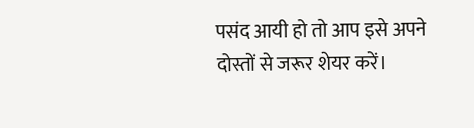पसंद आयी हो तो आप इसे अपने दोस्तों से जरूर शेयर करें।